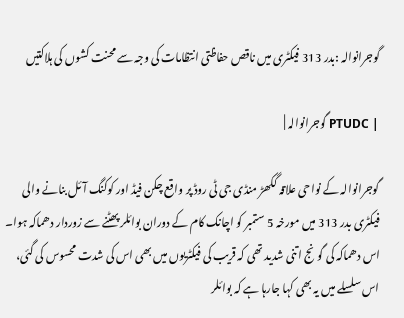گوجرانوالہ :بدر 313 فیکٹری میں ناقص حفاظتی انتظامات کی وجہ سے محنت کشوں کی ہلاکتیں

| PTUDC گوجرانوالہ |

گوجرانوالہ کے نواحی علاقہ گکھڑ منڈی جی ٹی روڈ پر واقع چکن فیڈ اور کوکنگ آئل بنانے والی فیکٹری بدر 313 میں مورخہ 5 ستمبر کو اچانک کام کے دوران بوائلر پھٹنے سے زوردار دھماکہ ہوا۔ اس دھماکہ کی گونج اتنی شدید تھی کہ قریب کی فیکٹریوں میں بھی اس کی شدت محسوس کی گئی، اس سلسلے میں یہ بھی کہا جارہا ہے کہ بوائلر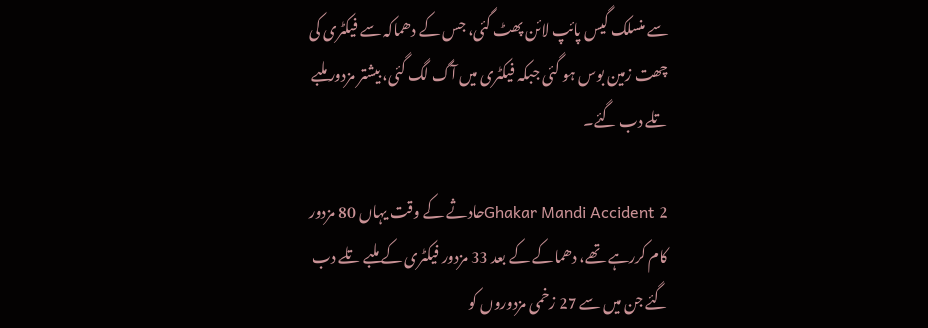سے منسلک گیس پائپ لائن پھٹ گئی، جس کے دھماکہ سے فیکٹری کی چھت زمین بوس ہو گئی جبکہ فیکٹری میں آگ لگ گئی، بیشتر مزدور ملبے تلے دب گئے۔

Ghakar Mandi Accident 2حادثے کے وقت یہاں 80 مزدور کام کررہے تھے، دھماکے کے بعد 33 مزدور فیکٹری کے ملبے تلے دب گئے جن میں سے 27 زخمی مزدوروں کو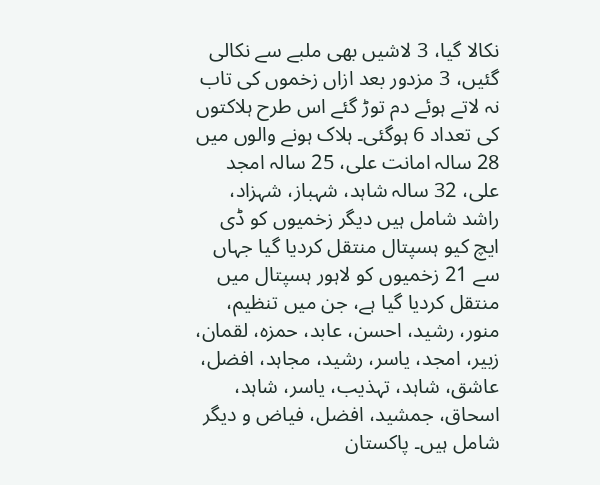نکالا گیا، 3 لاشیں بھی ملبے سے نکالی گئیں، 3 مزدور بعد ازاں زخموں کی تاب نہ لاتے ہوئے دم توڑ گئے اس طرح ہلاکتوں کی تعداد 6 ہوگئی۔ ہلاک ہونے والوں میں 28 سالہ امانت علی، 25 سالہ امجد علی، 32 سالہ شاہد، شہباز، شہزاد، راشد شامل ہیں دیگر زخمیوں کو ڈی ایچ کیو ہسپتال منتقل کردیا گیا جہاں سے 21 زخمیوں کو لاہور ہسپتال میں منتقل کردیا گیا ہے، جن میں تنظیم، منور، رشید، احسن، عابد، حمزہ، لقمان، زبیر، امجد، یاسر، رشید، مجاہد، افضل، عاشق، شاہد، تہذیب، یاسر، شاہد، اسحاق، جمشید، افضل، فیاض و دیگر شامل ہیں۔ پاکستان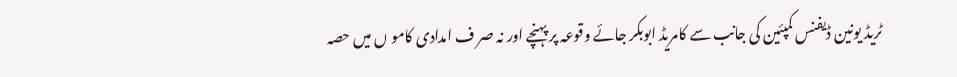ٹریڈ یونین ڈیفنس کمپئین کی جانب سے کامریڈ ابوبکر جائے وقوعہ پر پہنچے اور نہ صر ف امدادی کامو ں میں حصہ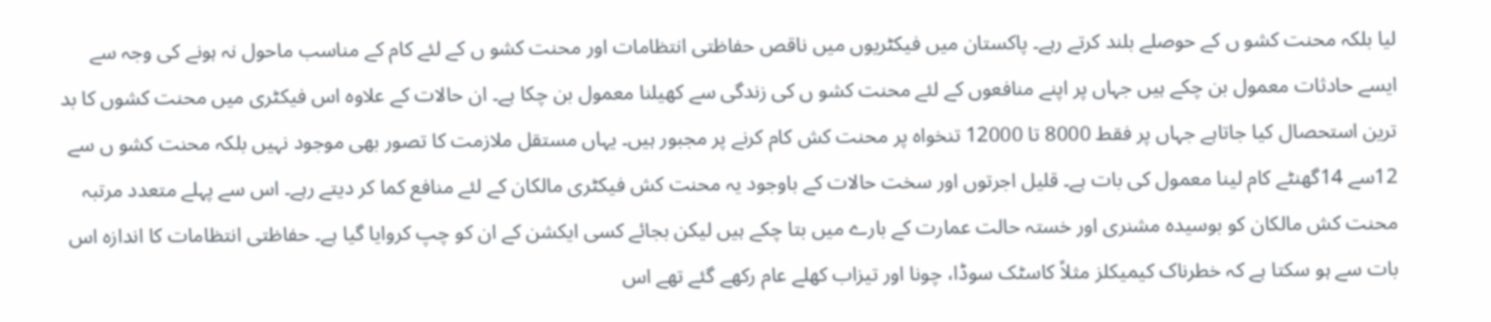لیا بلکہ محنت کشو ں کے حوصلے بلند کرتے رہے۔ پاکستان میں فیکٹریوں میں ناقص حفاظتی انتظامات اور محنت کشو ں کے لئے کام کے مناسب ماحول نہ ہونے کی وجہ سے ایسے حادثات معمول بن چکے ہیں جہاں پر اپنے منافعوں کے لئے محنت کشو ں کی زندگی سے کھیلنا معمول بن چکا ہے۔ ان حالات کے علاوہ اس فیکٹری میں محنت کشوں کا بد ترین استحصال کیا جاتاہے جہاں پر فقط 8000 تا 12000 تنخواہ پر محنت کش کام کرنے پر مجبور ہیں۔ یہاں مستقل ملازمت کا تصور بھی موجود نہیں بلکہ محنت کشو ں سے 12سے 14گھنٹے کام لینا معمول کی بات ہے۔ قلیل اجرتوں اور سخت حالات کے باوجود یہ محنت کش فیکٹری مالکان کے لئے منافع کما کر دیتے رہے۔ اس سے پہلے متعدد مرتبہ محنت کش مالکان کو بوسیدہ مشنری اور خستہ حالت عمارت کے بارے میں بتا چکے ہیں لیکن بجائے کسی ایکشن کے ان کو چپ کروایا گیا ہے۔ حفاظتی انتظامات کا اندازہ اس بات سے ہو سکتا ہے کہ خطرناک کیمیکلز مثلاً کاسٹک سوڈا، چونا اور تیزاب کھلے عام رکھے گئے تھے اس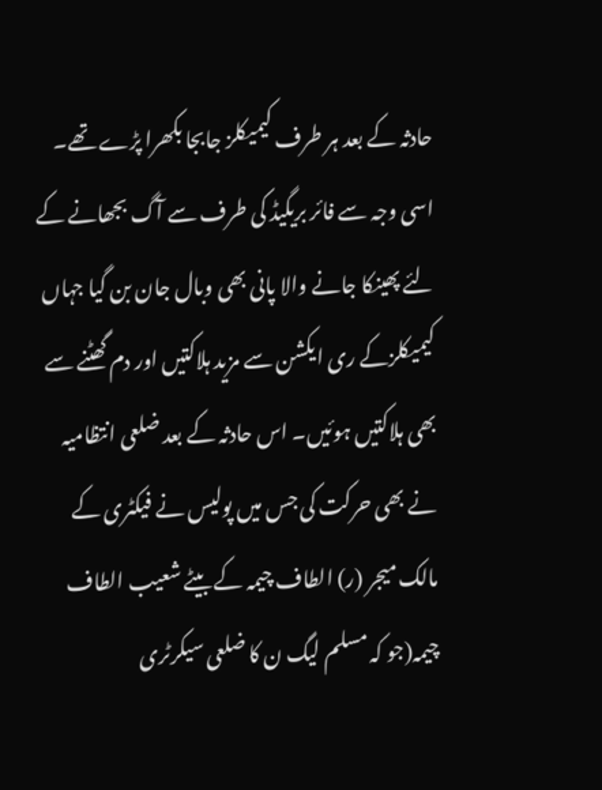حادثہ کے بعد ہر طرف کیمیکلز جابجا بکھرا پڑے تھے۔ اسی وجہ سے فائر بریگیڈ کی طرف سے آگ بجھانے کے لئے پھینکا جانے والا پانی بھی وبال جان بن گیا جہاں کیمیکلزکے ری ایکشن سے مزید ہلاکتیں اور دم گھٹنے سے بھی ہلاکتیں ہوئیں۔ اس حادثہ کے بعد ضلعی انتظامیہ نے بھی حرکت کی جس میں پولیس نے فیکٹری کے مالک میجر (ر) الطاف چیمہ کے بیٹے شعیب الطاف چیمہ(جو کہ مسلم لیگ ن کا ضلعی سیکرٹری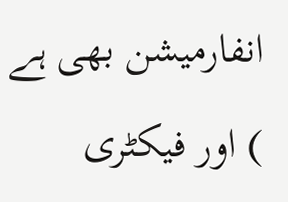انفارمیشن بھی ہے ) اور فیکٹری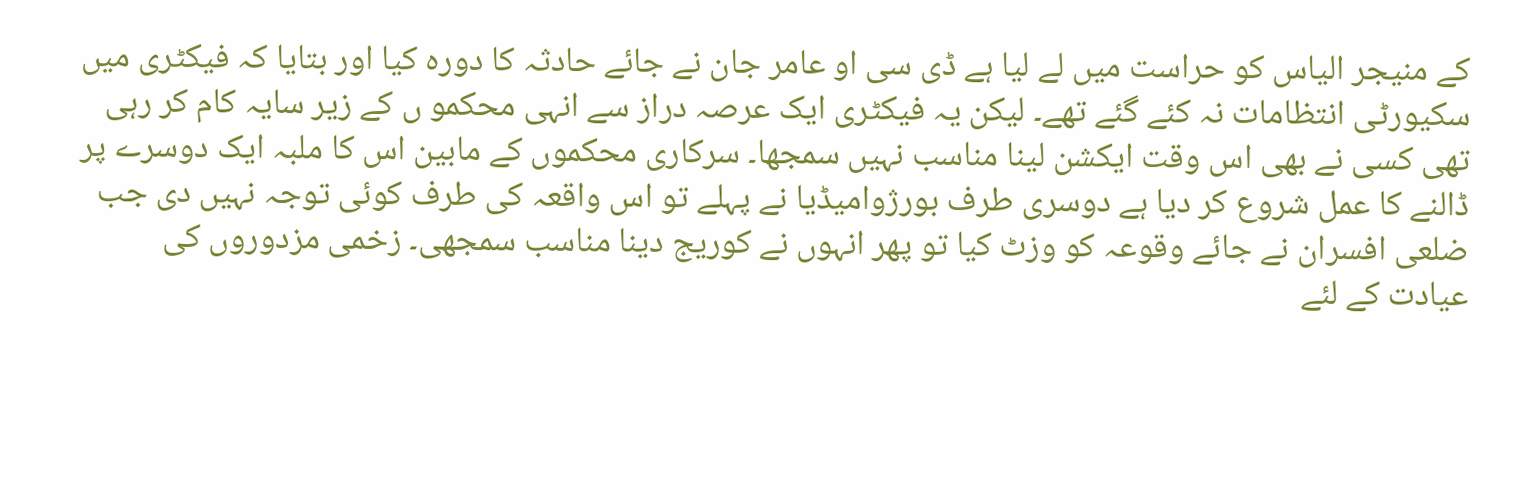کے منیجر الیاس کو حراست میں لے لیا ہے ڈی سی او عامر جان نے جائے حادثہ کا دورہ کیا اور بتایا کہ فیکٹری میں سکیورٹی انتظامات نہ کئے گئے تھے۔ لیکن یہ فیکٹری ایک عرصہ دراز سے انہی محکمو ں کے زیر سایہ کام کر رہی تھی کسی نے بھی اس وقت ایکشن لینا مناسب نہیں سمجھا۔ سرکاری محکموں کے مابین اس کا ملبہ ایک دوسرے پر ڈالنے کا عمل شروع کر دیا ہے دوسری طرف بورژوامیڈیا نے پہلے تو اس واقعہ کی طرف کوئی توجہ نہیں دی جب ضلعی افسران نے جائے وقوعہ کو وزٹ کیا تو پھر انہوں نے کوریج دینا مناسب سمجھی۔ زخمی مزدوروں کی عیادت کے لئے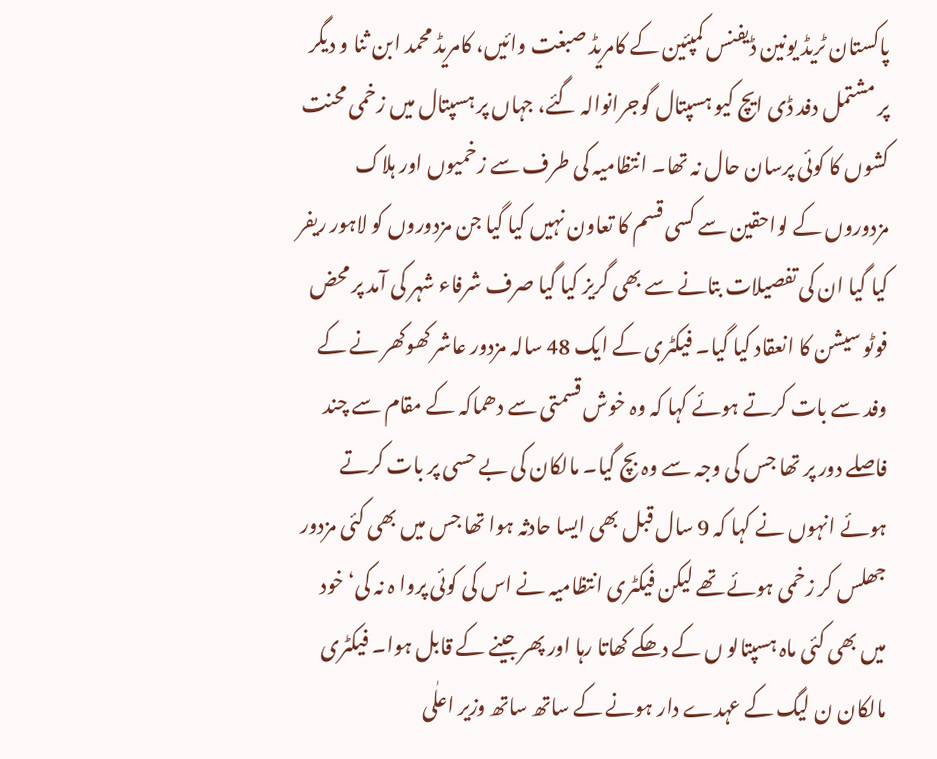پاکستان ٹریڈ یونین ڈیفنس کمپئین کے کامریڈ صبغت وائیں، کامریڈ محمد ابن ثنا و دیگر پر مشتمل دفد ڈی ایچ کیو ہسپتال گوجرانوالہ گئے، جہاں پر ہسپتال میں زخمی محنت کشوں کا کوئی پرسان حال نہ تھا۔ انتظامیہ کی طرف سے زخمیوں اور ہلاک مزدوروں کے لواحقین سے کسی قسم کا تعاون نہیں کیا گیا جن مزدوروں کو لاہور ریفر کیا گیا ان کی تفصیلات بتانے سے بھی گریز کیا گیا صرف شرفاء شہر کی آمد پر محض فوٹو سیشن کا انعقاد کیا گیا۔ فیکٹری کے ایک 48 سالہ مزدور عاشر کھوکھر نے کے وفد سے بات کرتے ہوئے کہا کہ وہ خوش قسمتی سے دھماکہ کے مقام سے چند فاصلے دور پر تھا جس کی وجہ سے وہ بچ گیا۔ مالکان کی بے حسی پر بات کرتے ہوئے انہوں نے کہا کہ 9 سال قبل بھی ایسا حادثہ ہوا تھا جس میں بھی کئی مزدور جھلس کر زخمی ہوئے تھے لیکن فیکٹری انتظامیہ نے اس کی کوئی پروا ہ نہ کی‘ خود میں بھی کئی ماہ ہسپتالو ں کے دھکے کھاتا رہا اور پھر جینے کے قابل ہوا۔ فیکٹری مالکان ن لیگ کے عہدے دار ہونے کے ساتھ ساتھ وزیر اعلٰی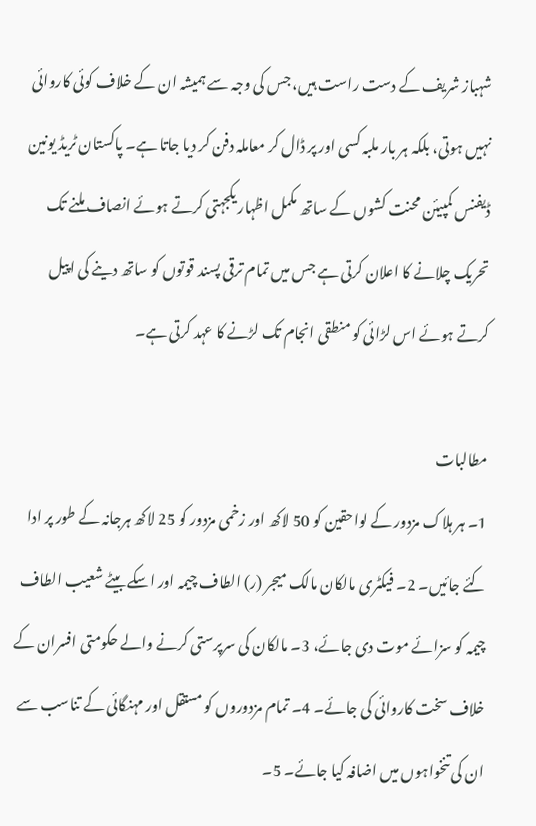شہباز شریف کے دست راست ہیں، جس کی وجہ سے ہمیشہ ان کے خلاف کوئی کاروائی نہیں ہوتی، بلکہ ہر بار ملبہ کسی اور پر ڈال کر معاملہ دفن کر دیا جاتا ہے۔ پاکستان ٹریڈ یونین ڈیفنس کمپیئن محنت کشوں کے ساتھ مکمل اظہار یکجہتی کرتے ہوئے انصاف ملنے تک تحریک چلانے کا اعلان کرتی ہے جس میں تمام ترقی پسند قوتوں کو ساتھ دینے کی اپیل کرتے ہوئے اس لڑائی کو منطقی انجام تک لڑنے کا عہد کرتی ہے۔

مطالبات
1۔ ہر ہلاک مزدور کے لواحقین کو 50 لاکھ اور زخمی مزدور کو 25 لاکھ ہرجانہ کے طور پر ادا کئے جائیں۔ 2۔ فیکٹری مالکان مالک میجر (ر) الطاف چیمہ اور اسکے بیٹے شعیب الطاف چیمہ کو سزائے موت دی جائے، 3۔ مالکان کی سرپرستی کرنے والے حکومتی افسران کے خلاف سخت کاروائی کی جائے۔ 4۔ تمام مزدوروں کو مستقل اور مہنگائی کے تناسب سے ان کی تنخواہوں میں اضافہ کیا جائے۔ 5۔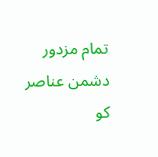تمام مزدور دشمن عناصر کو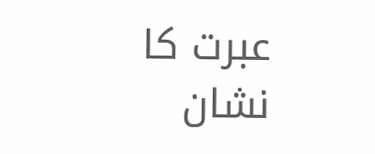عبرت کا نشان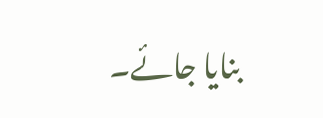بنایا جائے۔